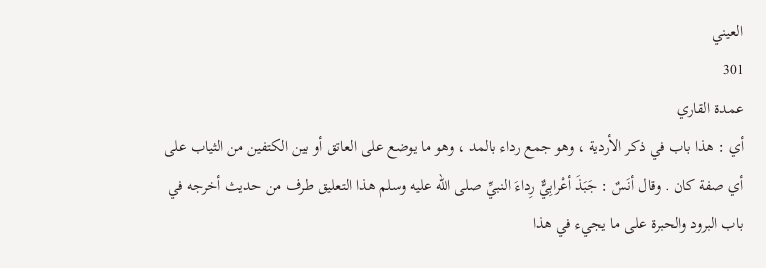العيني
301
عمدة القاري
أي : هذا باب في ذكر الأردية ، وهو جمع رداء بالمد ، وهو ما يوضع على العاتق أو بين الكتفين من الثياب على أي صفة كان . وقال أنَسٌ : جَبَذَ أعْرابِيٌّ رِداءَ النبيِّ صلى الله عليه وسلم هذا التعليق طرف من حديث أخرجه في باب البرود والحبرة على ما يجيء في هذا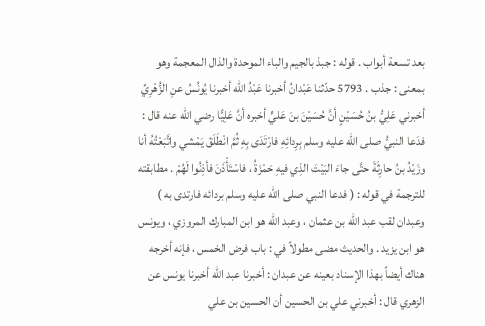بعد تسعة أبواب . قوله : جبذ بالجيم والباء الموحدة والذال المعجمة وهو بمعنى : جذب . 5793 حدّثنا عَبْدانُ أخبرنا عَبْدُ الله أخبرنا يُونُسُ عنِ الزُّهْرِيِّ أخبرني عَلِيُّ بنُ حُسَيْنٍ أنَّ حُسَيْنَ بنَ عَليٍّ أخبره أنَّ عَلِيًّا رضي الله عنه قال : فدَعا النبيُّ صلى الله عليه وسلم بِرِدائِهِ فارْتَدَى بِهِ ثُمَّ انْطَلَقَ يَمْشي واتَّبَعْتُهُ أنا وزَيْدُ بنُ حارِثَةَ حتَّى جاءَ البَيْتَ الذِي فيهِ حَمْزَةُ ، فاسْتَأْذَنَ فأذِنُوا لَهُمْ . مطابقته للترجمة في قوله : ( فدعا النبي صلى الله عليه وسلم بردائه فارتدى به ) وعبدان لقب عبد الله بن عثمان ، وعبد الله هو ابن المبارك المروزي ، ويونس هو ابن يزيد . والحديث مضى مطولاً في : باب فرض الخمس ، فإنه أخرجه هناك أيضاً بهذا الإسناد بعينه عن عبدان : أخبرنا عبد الله أخبرنا يونس عن الزهري قال : أخبرني علي بن الحسين أن الحسين بن علي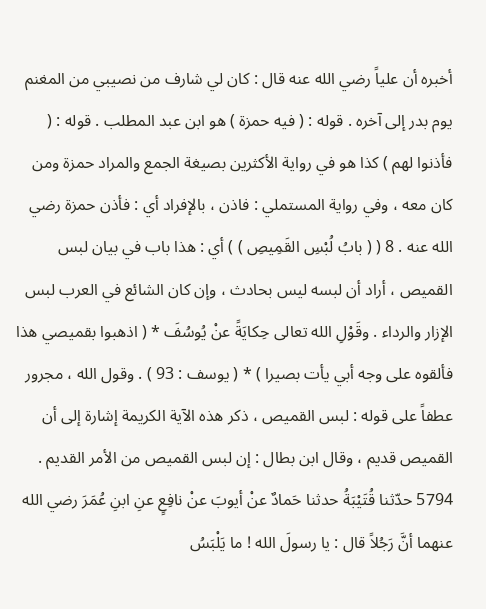أخبره أن علياً رضي الله عنه قال : كان لي شارف من نصيبي من المغنم يوم بدر إلى آخره . قوله : ( فيه حمزة ) هو ابن عبد المطلب . قوله : ( فأذنوا لهم ) كذا هو في رواية الأكثرين بصيغة الجمع والمراد حمزة ومن كان معه ، وفي رواية المستملي : فاذن ، بالإفراد أي : فأذن حمزة رضي الله عنه . 8 ( ( بابُ لُبْسِ القَمِيصِ ) ) أي : هذا باب في بيان لبس القميص ، أراد أن لبسه ليس بحادث ، وإن كان الشائع في العرب لبس الإزار والرداء . وقَوْلِ الله تعالى حِكايَةً عنْ يُوسُفَ * ( اذهبوا بقميصي هذا فألقوه على وجه أبي يأت بصيرا ) * ( يوسف : 93 ) . وقول الله ، مجرور عطفاً على قوله : لبس القميص ، ذكر هذه الآية الكريمة إشارة إلى أن القميص قديم ، وقال ابن بطال : إن لبس القميص من الأمر القديم . 5794 حدّثنا قُتَيْبَةُ حدثنا حَمادٌ عنْ أيوبَ عنْ نافِعٍ عنِ ابنِ عُمَرَ رضي الله عنهما أنَّ رَجُلاً قال : يا رسولَ الله ! ما يَلْبَسُ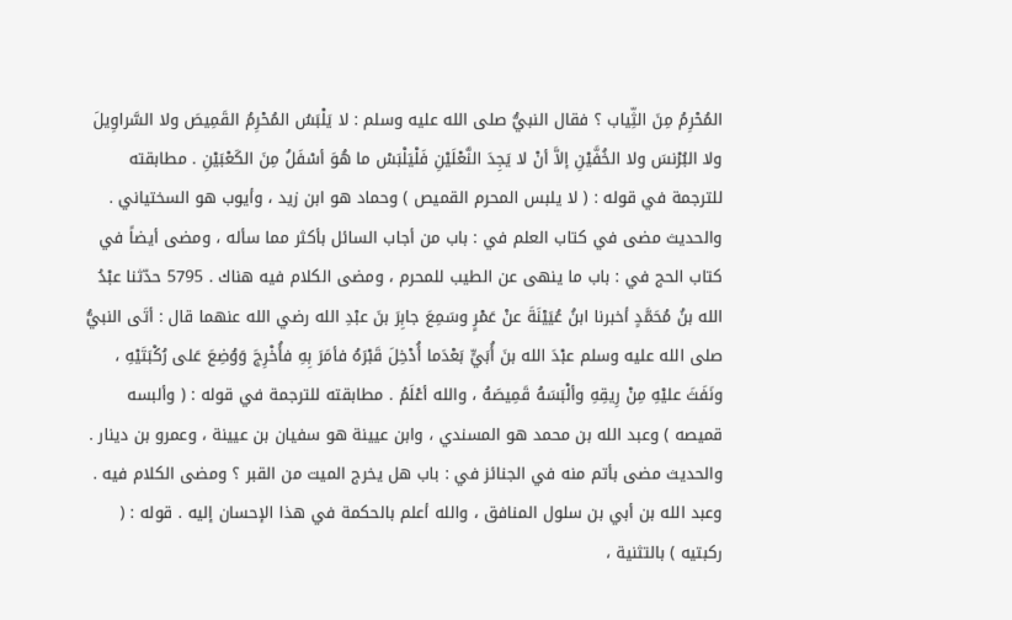المُحْرِمُ مِنَ الثِّياب ؟ فقال النبيُّ صلى الله عليه وسلم : لا يَلْبَسُ المُحْرِمُ القَمِيصَ ولا السَّراوِيلَ ولا البُرْنسَ ولا الخُفَّيْنِ إلاَّ أنْ لا يَجِدَ النَّعْلَيْنِ فَلْيَلْبَسْ ما هُوَ أسْفَلُ مِنَ الكَعْبَيْنِ . مطابقته للترجمة في قوله : ( لا يلبس المحرم القميص ) وحماد هو ابن زيد ، وأيوب هو السختياني . والحديث مضى في كتاب العلم في : باب من أجاب السائل بأكثر مما سأله ، ومضى أيضاً في كتاب الحج في : باب ما ينهى عن الطيب للمحرم ، ومضى الكلام فيه هناك . 5795 حدّثنا عبْدُ الله بنُ مُحَمَّدٍ أخبرنا ابنُ عُيَيْنَةَ عنْ عَمْرٍ وسَمِعَ جابِرَ بنَ عبْدِ الله رضي الله عنهما قال : أتَى النبيُّ صلى الله عليه وسلم عبْدَ الله بنَ أُبَيٍّ بَعْدَما أُدْخِلَ قَبْرَهُ فأمَرَ بِهِ فأُخْرِجَ وَوُضِعَ عَلى رُكْبَتَيْهِ ، ونَفَثَ عليْهِ مِنْ رِيقِهِ وألْبَسَهُ قَمِيصَهُ ، والله أعْلَمُ . مطابقته للترجمة في قوله : ( وألبسه قميصه ) وعبد الله بن محمد هو المسندي ، وابن عيينة هو سفيان بن عيينة ، وعمرو بن دينار . والحديث مضى بأتم منه في الجنائز في : باب هل يخرج الميت من القبر ؟ ومضى الكلام فيه . وعبد الله بن أبي بن سلول المنافق ، والله أعلم بالحكمة في هذا الإحسان إليه . قوله : ( ركبتيه ) بالتثنية ،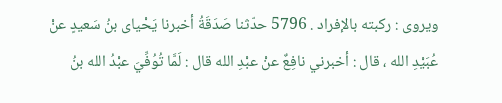ويروى : ركبته بالإفراد . 5796 حدّثنا صَدَقَةُ أخبرنا يَحْياى بنُ سَعيدٍ عنْ عُبَيْدِ الله ، قال : أخبرني نافِعٌ عنْ عبْدِ الله قال : لَمَّا تُوُفِّيَ عبْدُ الله بنُ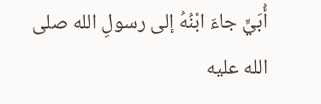أُبَيٍّ جاءَ ابْنُهُ إلى رسولِ الله صلى الله عليه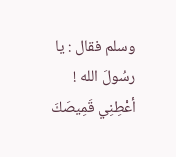وسلم فقال : يا رسُولَ الله ! أعْطِنِي قَمِيصَكَ